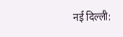नई दिल्ली: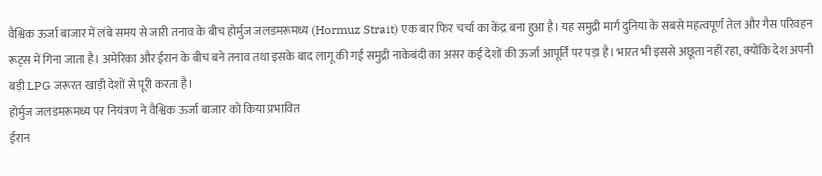वैश्विक ऊर्जा बाजार में लंबे समय से जारी तनाव के बीच होर्मुज जलडमरूमध्य (Hormuz Strait) एक बार फिर चर्चा का केंद्र बना हुआ है। यह समुद्री मार्ग दुनिया के सबसे महत्वपूर्ण तेल और गैस परिवहन रूट्स में गिना जाता है। अमेरिका और ईरान के बीच बने तनाव तथा इसके बाद लागू की गई समुद्री नाकेबंदी का असर कई देशों की ऊर्जा आपूर्ति पर पड़ा है। भारत भी इससे अछूता नहीं रहा, क्योंकि देश अपनी बड़ी LPG जरूरत खाड़ी देशों से पूरी करता है।
होर्मुज जलडमरूमध्य पर नियंत्रण ने वैश्विक ऊर्जा बाजार को किया प्रभावित
ईरान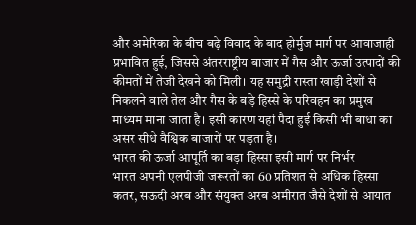और अमेरिका के बीच बढ़े विवाद के बाद होर्मुज मार्ग पर आवाजाही प्रभावित हुई, जिससे अंतरराष्ट्रीय बाजार में गैस और ऊर्जा उत्पादों की कीमतों में तेजी देखने को मिली। यह समुद्री रास्ता खाड़ी देशों से निकलने वाले तेल और गैस के बड़े हिस्से के परिवहन का प्रमुख माध्यम माना जाता है। इसी कारण यहां पैदा हुई किसी भी बाधा का असर सीधे वैश्विक बाजारों पर पड़ता है।
भारत की ऊर्जा आपूर्ति का बड़ा हिस्सा इसी मार्ग पर निर्भर
भारत अपनी एलपीजी जरूरतों का 60 प्रतिशत से अधिक हिस्सा कतर, सऊदी अरब और संयुक्त अरब अमीरात जैसे देशों से आयात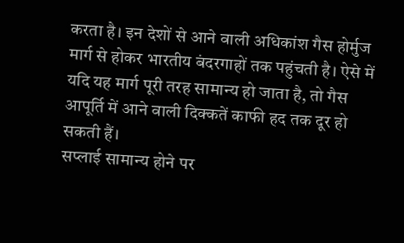करता है। इन देशों से आने वाली अधिकांश गैस होर्मुज मार्ग से होकर भारतीय बंदरगाहों तक पहुंचती है। ऐसे में यदि यह मार्ग पूरी तरह सामान्य हो जाता है, तो गैस आपूर्ति में आने वाली दिक्कतें काफी हद तक दूर हो सकती हैं।
सप्लाई सामान्य होने पर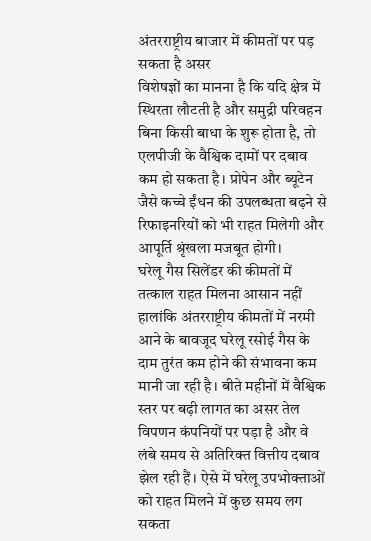अंतरराष्ट्रीय बाजार में कीमतों पर पड़ सकता है असर
विशेषज्ञों का मानना है कि यदि क्षेत्र में स्थिरता लौटती है और समुद्री परिवहन बिना किसी बाधा के शुरू होता है, तो एलपीजी के वैश्विक दामों पर दबाव कम हो सकता है। प्रोपेन और ब्यूटेन जैसे कच्चे ईंधन की उपलब्धता बढ़ने से रिफाइनरियों को भी राहत मिलेगी और आपूर्ति श्रृंखला मजबूत होगी।
घरेलू गैस सिलेंडर की कीमतों में तत्काल राहत मिलना आसान नहीं
हालांकि अंतरराष्ट्रीय कीमतों में नरमी आने के बावजूद घरेलू रसोई गैस के दाम तुरंत कम होने की संभावना कम मानी जा रही है। बीते महीनों में वैश्विक स्तर पर बढ़ी लागत का असर तेल विपणन कंपनियों पर पड़ा है और वे लंबे समय से अतिरिक्त वित्तीय दबाव झेल रही हैं। ऐसे में घरेलू उपभोक्ताओं को राहत मिलने में कुछ समय लग सकता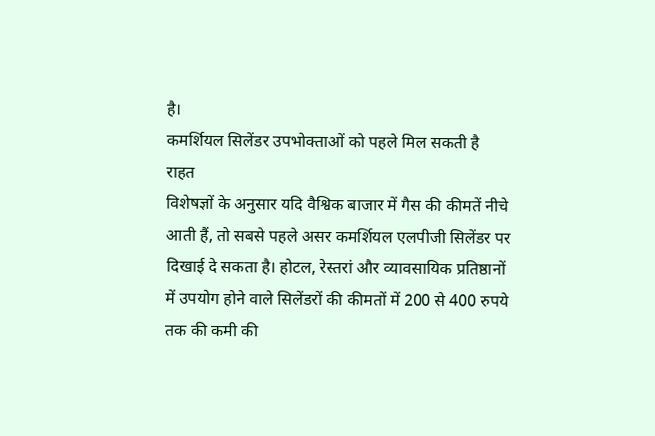है।
कमर्शियल सिलेंडर उपभोक्ताओं को पहले मिल सकती है राहत
विशेषज्ञों के अनुसार यदि वैश्विक बाजार में गैस की कीमतें नीचे आती हैं, तो सबसे पहले असर कमर्शियल एलपीजी सिलेंडर पर दिखाई दे सकता है। होटल, रेस्तरां और व्यावसायिक प्रतिष्ठानों में उपयोग होने वाले सिलेंडरों की कीमतों में 200 से 400 रुपये तक की कमी की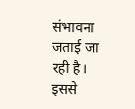संभावना जताई जा रही है। इससे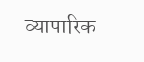व्यापारिक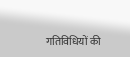गतिविधियों की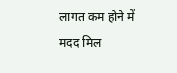लागत कम होने में मदद मिल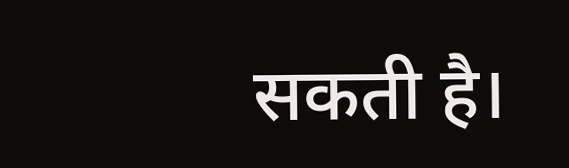सकती है।